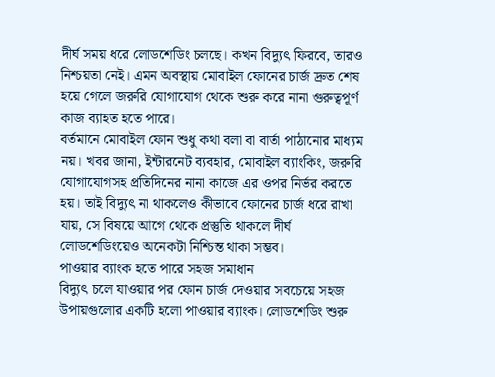দীর্ঘ সময় ধরে লোডশেডিং চলছে। কখন বিদ্যুৎ ফিরবে, তারও নিশ্চয়তা নেই। এমন অবস্থায় মোবাইল ফোনের চার্জ দ্রুত শেষ হয়ে গেলে জরুরি যোগাযোগ থেকে শুরু করে নানা গুরুত্বপূর্ণ কাজ ব্যাহত হতে পারে।
বর্তমানে মোবাইল ফোন শুধু কথা বলা বা বার্তা পাঠানোর মাধ্যম নয়। খবর জানা, ইন্টারনেট ব্যবহার, মোবাইল ব্যাংকিং, জরুরি যোগাযোগসহ প্রতিদিনের নানা কাজে এর ওপর নির্ভর করতে হয়। তাই বিদ্যুৎ না থাকলেও কীভাবে ফোনের চার্জ ধরে রাখা যায়, সে বিষয়ে আগে থেকে প্রস্তুতি থাকলে দীর্ঘ লোডশেডিংয়েও অনেকটা নিশ্চিন্ত থাকা সম্ভব।
পাওয়ার ব্যাংক হতে পারে সহজ সমাধান
বিদ্যুৎ চলে যাওয়ার পর ফোন চার্জ দেওয়ার সবচেয়ে সহজ উপায়গুলোর একটি হলো পাওয়ার ব্যাংক। লোডশেডিং শুরু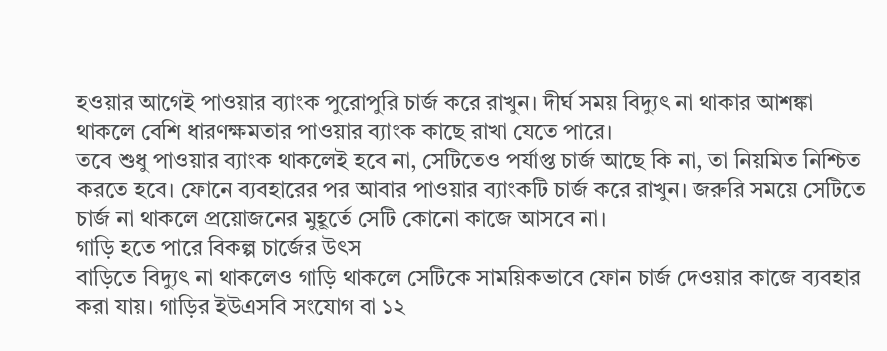হওয়ার আগেই পাওয়ার ব্যাংক পুরোপুরি চার্জ করে রাখুন। দীর্ঘ সময় বিদ্যুৎ না থাকার আশঙ্কা থাকলে বেশি ধারণক্ষমতার পাওয়ার ব্যাংক কাছে রাখা যেতে পারে।
তবে শুধু পাওয়ার ব্যাংক থাকলেই হবে না, সেটিতেও পর্যাপ্ত চার্জ আছে কি না, তা নিয়মিত নিশ্চিত করতে হবে। ফোনে ব্যবহারের পর আবার পাওয়ার ব্যাংকটি চার্জ করে রাখুন। জরুরি সময়ে সেটিতে চার্জ না থাকলে প্রয়োজনের মুহূর্তে সেটি কোনো কাজে আসবে না।
গাড়ি হতে পারে বিকল্প চার্জের উৎস
বাড়িতে বিদ্যুৎ না থাকলেও গাড়ি থাকলে সেটিকে সাময়িকভাবে ফোন চার্জ দেওয়ার কাজে ব্যবহার করা যায়। গাড়ির ইউএসবি সংযোগ বা ১২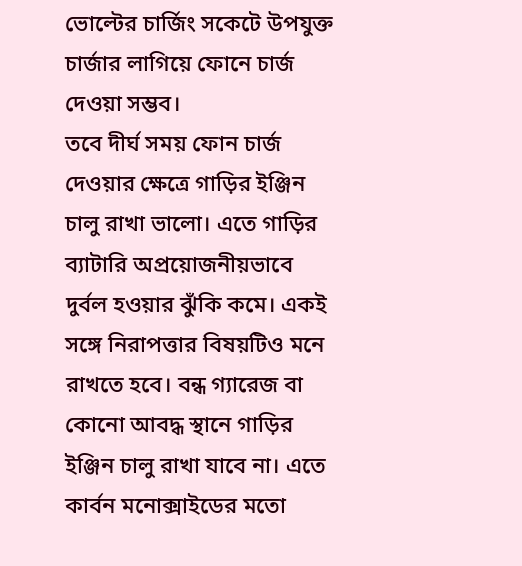ভোল্টের চার্জিং সকেটে উপযুক্ত চার্জার লাগিয়ে ফোনে চার্জ দেওয়া সম্ভব।
তবে দীর্ঘ সময় ফোন চার্জ দেওয়ার ক্ষেত্রে গাড়ির ইঞ্জিন চালু রাখা ভালো। এতে গাড়ির ব্যাটারি অপ্রয়োজনীয়ভাবে দুর্বল হওয়ার ঝুঁকি কমে। একই সঙ্গে নিরাপত্তার বিষয়টিও মনে রাখতে হবে। বন্ধ গ্যারেজ বা কোনো আবদ্ধ স্থানে গাড়ির ইঞ্জিন চালু রাখা যাবে না। এতে কার্বন মনোক্সাইডের মতো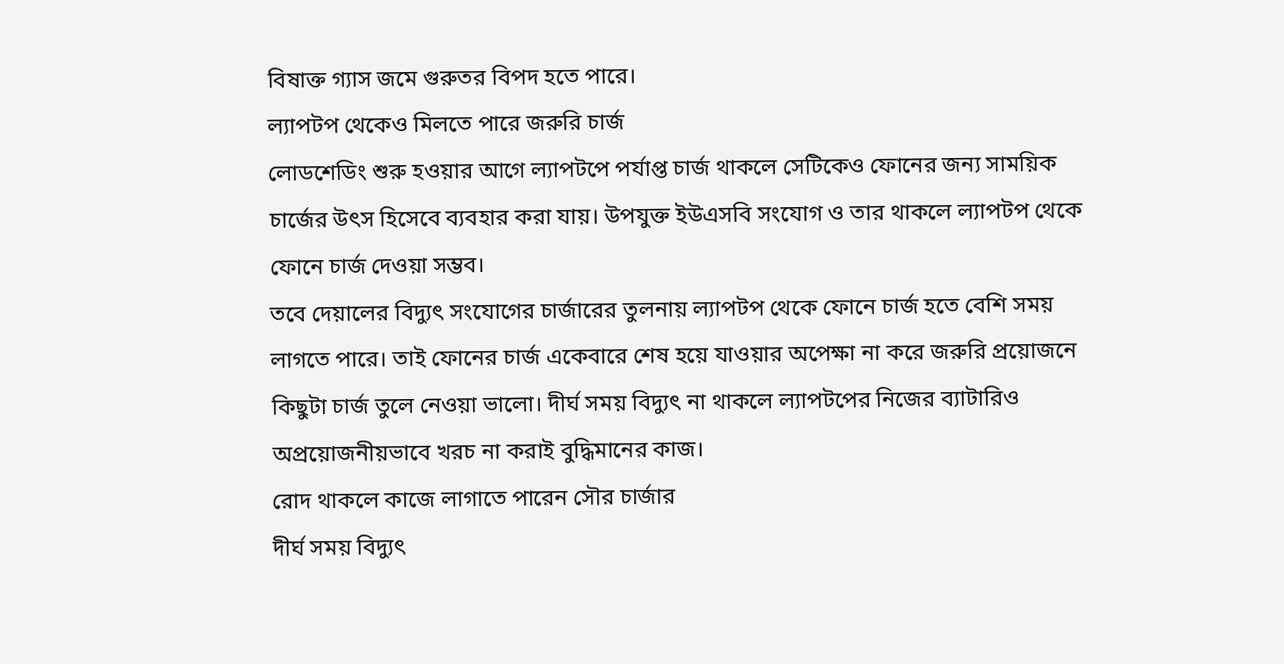বিষাক্ত গ্যাস জমে গুরুতর বিপদ হতে পারে।
ল্যাপটপ থেকেও মিলতে পারে জরুরি চার্জ
লোডশেডিং শুরু হওয়ার আগে ল্যাপটপে পর্যাপ্ত চার্জ থাকলে সেটিকেও ফোনের জন্য সাময়িক চার্জের উৎস হিসেবে ব্যবহার করা যায়। উপযুক্ত ইউএসবি সংযোগ ও তার থাকলে ল্যাপটপ থেকে ফোনে চার্জ দেওয়া সম্ভব।
তবে দেয়ালের বিদ্যুৎ সংযোগের চার্জারের তুলনায় ল্যাপটপ থেকে ফোনে চার্জ হতে বেশি সময় লাগতে পারে। তাই ফোনের চার্জ একেবারে শেষ হয়ে যাওয়ার অপেক্ষা না করে জরুরি প্রয়োজনে কিছুটা চার্জ তুলে নেওয়া ভালো। দীর্ঘ সময় বিদ্যুৎ না থাকলে ল্যাপটপের নিজের ব্যাটারিও অপ্রয়োজনীয়ভাবে খরচ না করাই বুদ্ধিমানের কাজ।
রোদ থাকলে কাজে লাগাতে পারেন সৌর চার্জার
দীর্ঘ সময় বিদ্যুৎ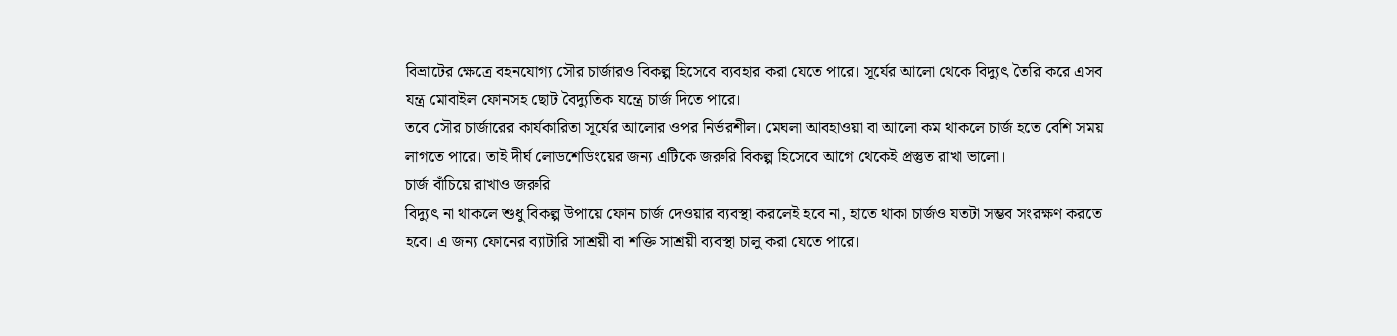বিভ্রাটের ক্ষেত্রে বহনযোগ্য সৌর চার্জারও বিকল্প হিসেবে ব্যবহার করা যেতে পারে। সূর্যের আলো থেকে বিদ্যুৎ তৈরি করে এসব যন্ত্র মোবাইল ফোনসহ ছোট বৈদ্যুতিক যন্ত্রে চার্জ দিতে পারে।
তবে সৌর চার্জারের কার্যকারিতা সূর্যের আলোর ওপর নির্ভরশীল। মেঘলা আবহাওয়া বা আলো কম থাকলে চার্জ হতে বেশি সময় লাগতে পারে। তাই দীর্ঘ লোডশেডিংয়ের জন্য এটিকে জরুরি বিকল্প হিসেবে আগে থেকেই প্রস্তুত রাখা ভালো।
চার্জ বাঁচিয়ে রাখাও জরুরি
বিদ্যুৎ না থাকলে শুধু বিকল্প উপায়ে ফোন চার্জ দেওয়ার ব্যবস্থা করলেই হবে না, হাতে থাকা চার্জও যতটা সম্ভব সংরক্ষণ করতে হবে। এ জন্য ফোনের ব্যাটারি সাশ্রয়ী বা শক্তি সাশ্রয়ী ব্যবস্থা চালু করা যেতে পারে।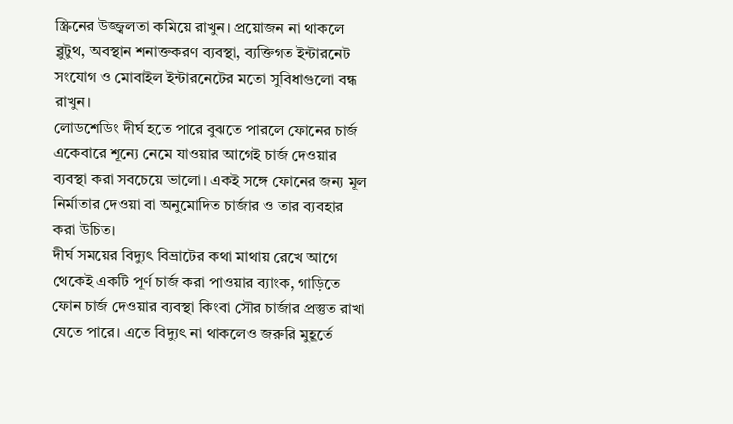স্ক্রিনের উজ্জ্বলতা কমিয়ে রাখুন। প্রয়োজন না থাকলে ব্লুটুথ, অবস্থান শনাক্তকরণ ব্যবস্থা, ব্যক্তিগত ইন্টারনেট সংযোগ ও মোবাইল ইন্টারনেটের মতো সুবিধাগুলো বন্ধ রাখুন।
লোডশেডিং দীর্ঘ হতে পারে বুঝতে পারলে ফোনের চার্জ একেবারে শূন্যে নেমে যাওয়ার আগেই চার্জ দেওয়ার ব্যবস্থা করা সবচেয়ে ভালো। একই সঙ্গে ফোনের জন্য মূল নির্মাতার দেওয়া বা অনুমোদিত চার্জার ও তার ব্যবহার করা উচিত।
দীর্ঘ সময়ের বিদ্যুৎ বিভ্রাটের কথা মাথায় রেখে আগে থেকেই একটি পূর্ণ চার্জ করা পাওয়ার ব্যাংক, গাড়িতে ফোন চার্জ দেওয়ার ব্যবস্থা কিংবা সৌর চার্জার প্রস্তুত রাখা যেতে পারে। এতে বিদ্যুৎ না থাকলেও জরুরি মুহূর্তে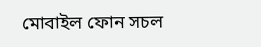মোবাইল ফোন সচল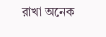রাখা অনেক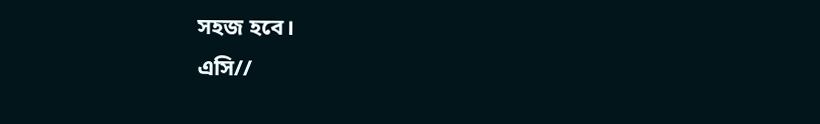সহজ হবে।
এসি//